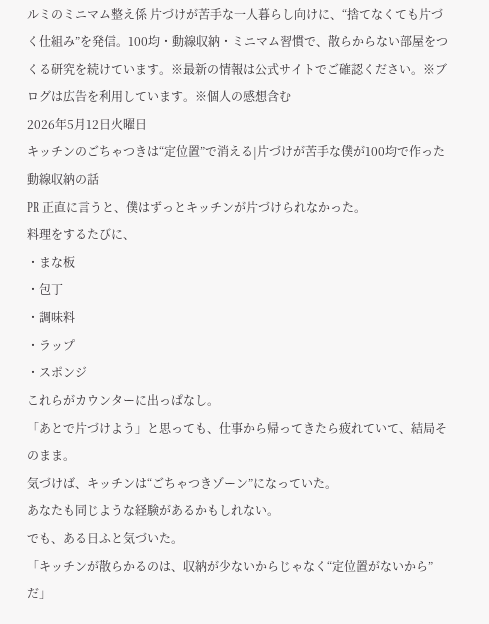ルミのミニマム整え係 片づけが苦手な一人暮らし向けに、“捨てなくても片づく仕組み”を発信。100均・動線収納・ミニマム習慣で、散らからない部屋をつくる研究を続けています。※最新の情報は公式サイトでご確認ください。※ブログは広告を利用しています。※個人の感想含む
2026年5月12日火曜日
キッチンのごちゃつきは“定位置”で消える|片づけが苦手な僕が100均で作った動線収納の話
㏚ 正直に言うと、僕はずっとキッチンが片づけられなかった。
料理をするたびに、
・まな板
・包丁
・調味料
・ラップ
・スポンジ
これらがカウンターに出っぱなし。
「あとで片づけよう」と思っても、仕事から帰ってきたら疲れていて、結局そのまま。
気づけば、キッチンは“ごちゃつきゾーン”になっていた。
あなたも同じような経験があるかもしれない。
でも、ある日ふと気づいた。
「キッチンが散らかるのは、収納が少ないからじゃなく“定位置がないから”だ」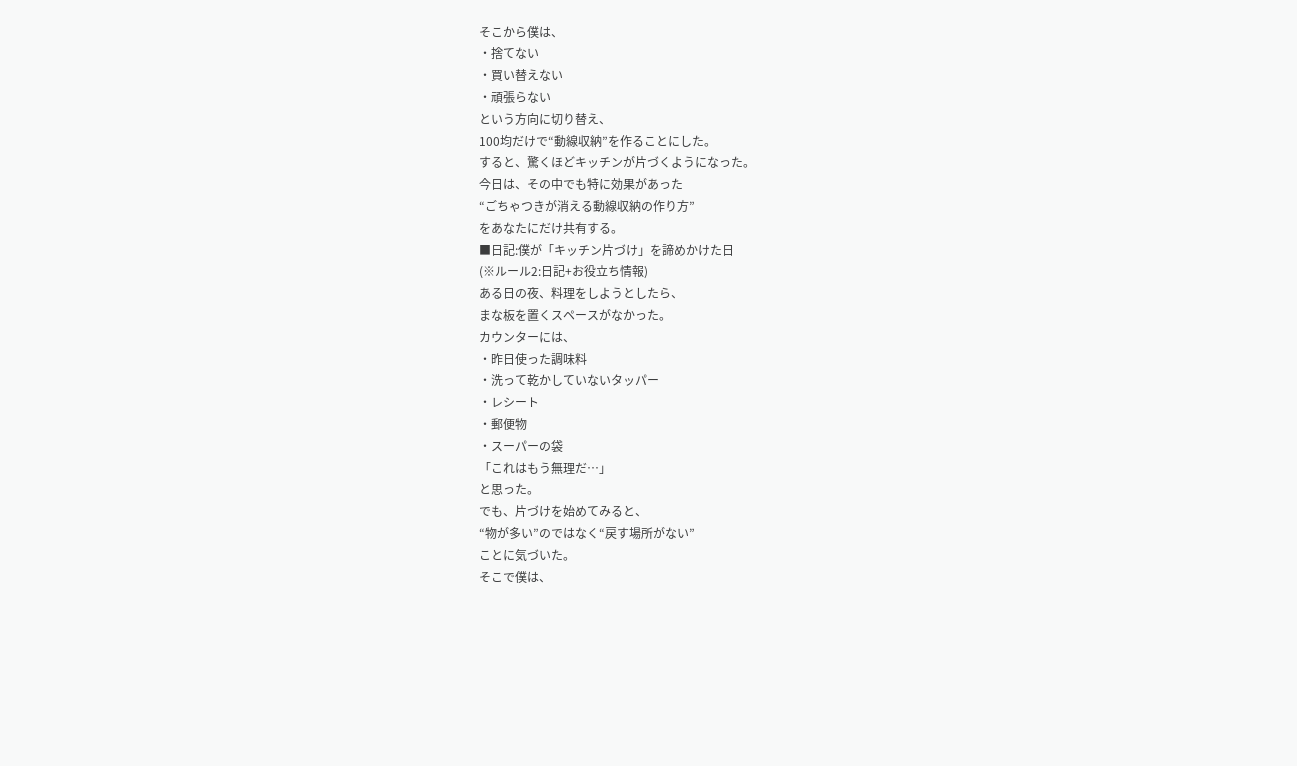そこから僕は、
・捨てない
・買い替えない
・頑張らない
という方向に切り替え、
100均だけで“動線収納”を作ることにした。
すると、驚くほどキッチンが片づくようになった。
今日は、その中でも特に効果があった
“ごちゃつきが消える動線収納の作り方”
をあなたにだけ共有する。
■日記:僕が「キッチン片づけ」を諦めかけた日
(※ルール2:日記+お役立ち情報)
ある日の夜、料理をしようとしたら、
まな板を置くスペースがなかった。
カウンターには、
・昨日使った調味料
・洗って乾かしていないタッパー
・レシート
・郵便物
・スーパーの袋
「これはもう無理だ…」
と思った。
でも、片づけを始めてみると、
“物が多い”のではなく“戻す場所がない”
ことに気づいた。
そこで僕は、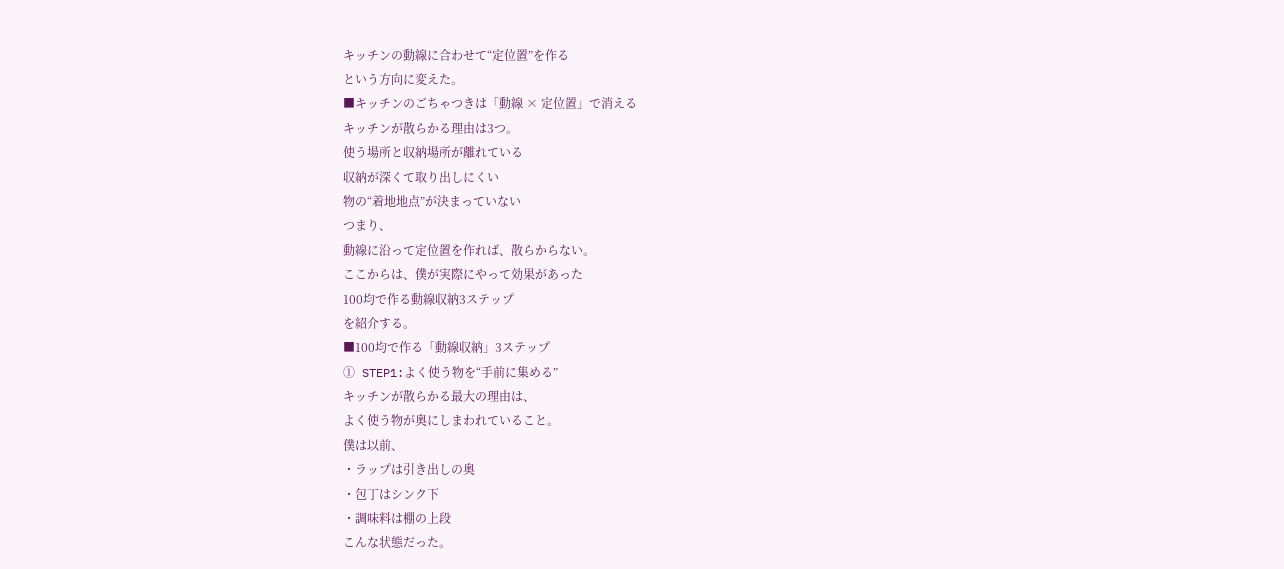キッチンの動線に合わせて“定位置”を作る
という方向に変えた。
■キッチンのごちゃつきは「動線 × 定位置」で消える
キッチンが散らかる理由は3つ。
使う場所と収納場所が離れている
収納が深くて取り出しにくい
物の“着地地点”が決まっていない
つまり、
動線に沿って定位置を作れば、散らからない。
ここからは、僕が実際にやって効果があった
100均で作る動線収納3ステップ
を紹介する。
■100均で作る「動線収納」3ステップ
① STEP1:よく使う物を“手前に集める”
キッチンが散らかる最大の理由は、
よく使う物が奥にしまわれていること。
僕は以前、
・ラップは引き出しの奥
・包丁はシンク下
・調味料は棚の上段
こんな状態だった。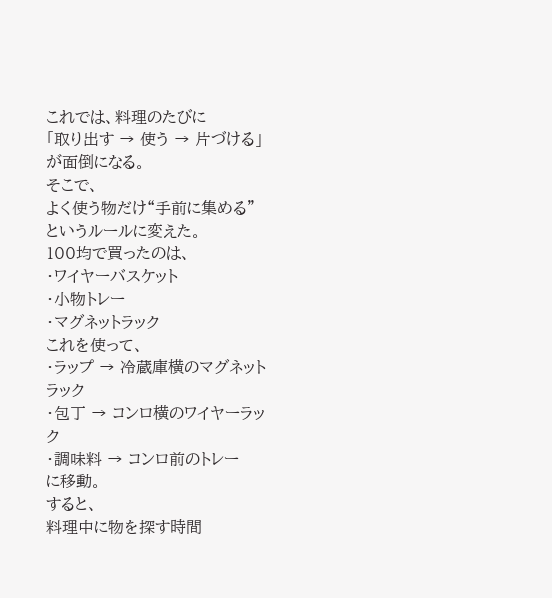これでは、料理のたびに
「取り出す → 使う → 片づける」
が面倒になる。
そこで、
よく使う物だけ“手前に集める”
というルールに変えた。
100均で買ったのは、
・ワイヤーバスケット
・小物トレー
・マグネットラック
これを使って、
・ラップ → 冷蔵庫横のマグネットラック
・包丁 → コンロ横のワイヤーラック
・調味料 → コンロ前のトレー
に移動。
すると、
料理中に物を探す時間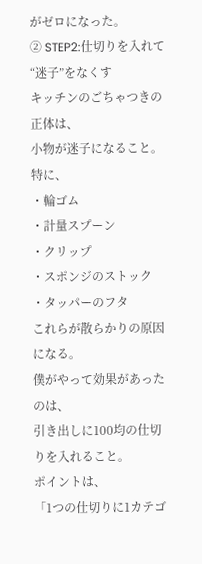がゼロになった。
② STEP2:仕切りを入れて“迷子”をなくす
キッチンのごちゃつきの正体は、
小物が迷子になること。
特に、
・輪ゴム
・計量スプーン
・クリップ
・スポンジのストック
・タッパーのフタ
これらが散らかりの原因になる。
僕がやって効果があったのは、
引き出しに100均の仕切りを入れること。
ポイントは、
「1つの仕切りに1カテゴ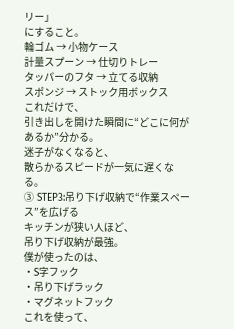リー」
にすること。
輪ゴム → 小物ケース
計量スプーン → 仕切りトレー
タッパーのフタ → 立てる収納
スポンジ → ストック用ボックス
これだけで、
引き出しを開けた瞬間に“どこに何があるか”分かる。
迷子がなくなると、
散らかるスピードが一気に遅くなる。
③ STEP3:吊り下げ収納で“作業スペース”を広げる
キッチンが狭い人ほど、
吊り下げ収納が最強。
僕が使ったのは、
・S字フック
・吊り下げラック
・マグネットフック
これを使って、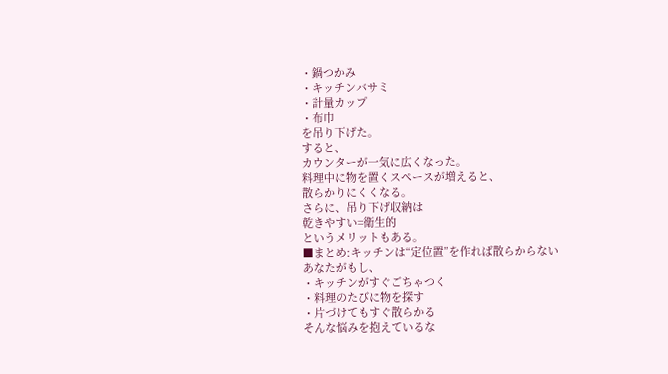・鍋つかみ
・キッチンバサミ
・計量カップ
・布巾
を吊り下げた。
すると、
カウンターが一気に広くなった。
料理中に物を置くスペースが増えると、
散らかりにくくなる。
さらに、吊り下げ収納は
乾きやすい=衛生的
というメリットもある。
■まとめ:キッチンは“定位置”を作れば散らからない
あなたがもし、
・キッチンがすぐごちゃつく
・料理のたびに物を探す
・片づけてもすぐ散らかる
そんな悩みを抱えているな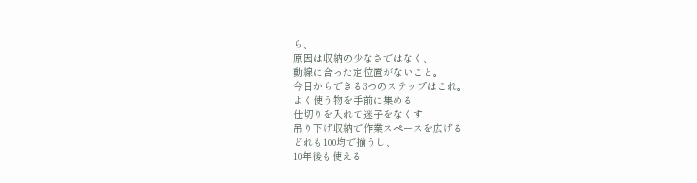ら、
原因は収納の少なさではなく、
動線に合った定位置がないこと。
今日からできる3つのステップはこれ。
よく使う物を手前に集める
仕切りを入れて迷子をなくす
吊り下げ収納で作業スペースを広げる
どれも100均で揃うし、
10年後も使える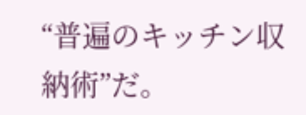“普遍のキッチン収納術”だ。